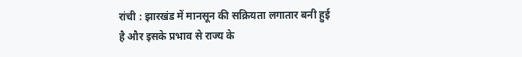रांची : झारखंड में मानसून की सक्रियता लगातार बनी हुई है और इसके प्रभाव से राज्य के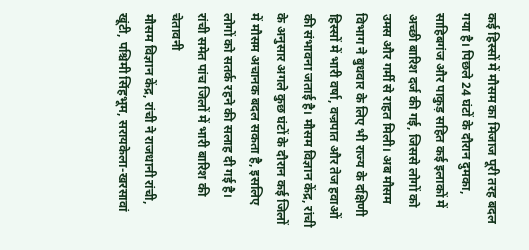कई हिस्सों में मौसम का मिजाज पूरी तरह बदल गया है। पिछले 24 घंटों के दौरान दुमका, साहिबगंज और पाकुड़ सहित कई इलाकों में अच्छी बारिश दर्ज की गई, जिससे लोगों को उमस और गर्मी से राहत मिली। अब मौसम विभाग ने बुधवार के लिए भी राज्य के दक्षिणी हिस्सों में भारी वर्षा, वज्रपात और तेज हवाओं की संभावना जताई है। मौसम विज्ञान केंद्र, रांची के अनुसार अगले कुछ घंटों के दौरान कई जिलों में मौसम अचानक बदल सकता है, इसलिए लोगों को सतर्क रहने की सलाह दी गई है।
रांची समेत पांच जिलों में भारी बारिश की चेतावनी
मौसम विज्ञान केंद्र, रांची ने राजधानी रांची, खूंटी, पश्चिमी सिंहभूम, सरायकेला-खरसावां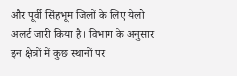और पूर्वी सिंहभूम जिलों के लिए येलो अलर्ट जारी किया है। विभाग के अनुसार इन क्षेत्रों में कुछ स्थानों पर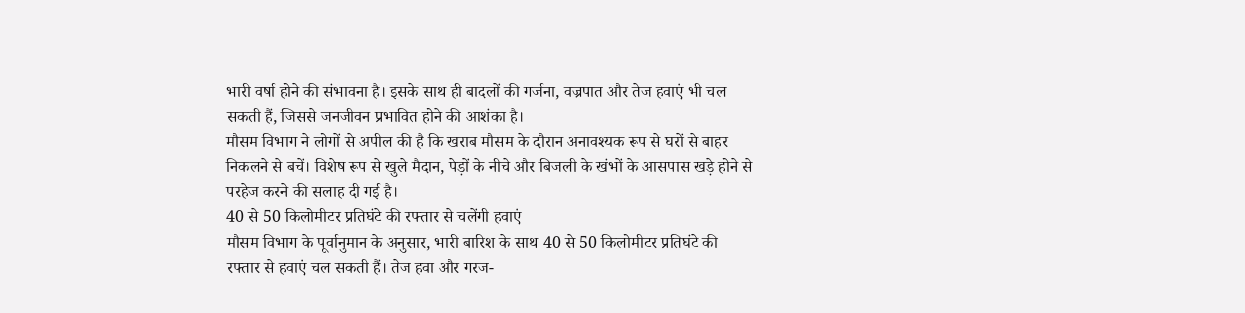भारी वर्षा होने की संभावना है। इसके साथ ही बादलों की गर्जना, वज्रपात और तेज हवाएं भी चल सकती हैं, जिससे जनजीवन प्रभावित होने की आशंका है।
मौसम विभाग ने लोगों से अपील की है कि खराब मौसम के दौरान अनावश्यक रूप से घरों से बाहर निकलने से बचें। विशेष रूप से खुले मैदान, पेड़ों के नीचे और बिजली के खंभों के आसपास खड़े होने से परहेज करने की सलाह दी गई है।
40 से 50 किलोमीटर प्रतिघंटे की रफ्तार से चलेंगी हवाएं
मौसम विभाग के पूर्वानुमान के अनुसार, भारी बारिश के साथ 40 से 50 किलोमीटर प्रतिघंटे की रफ्तार से हवाएं चल सकती हैं। तेज हवा और गरज-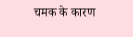चमक के कारण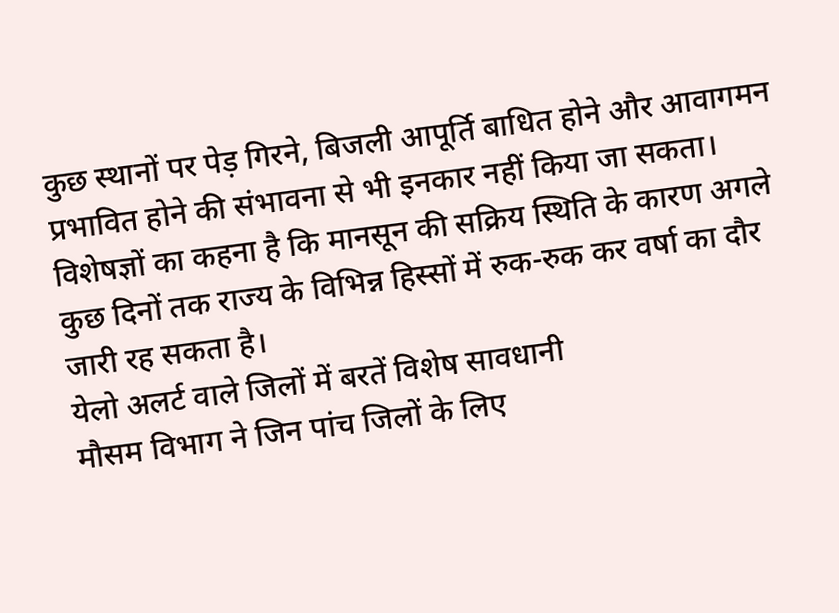कुछ स्थानों पर पेड़ गिरने, बिजली आपूर्ति बाधित होने और आवागमन प्रभावित होने की संभावना से भी इनकार नहीं किया जा सकता।
विशेषज्ञों का कहना है कि मानसून की सक्रिय स्थिति के कारण अगले कुछ दिनों तक राज्य के विभिन्न हिस्सों में रुक-रुक कर वर्षा का दौर जारी रह सकता है।
येलो अलर्ट वाले जिलों में बरतें विशेष सावधानी
मौसम विभाग ने जिन पांच जिलों के लिए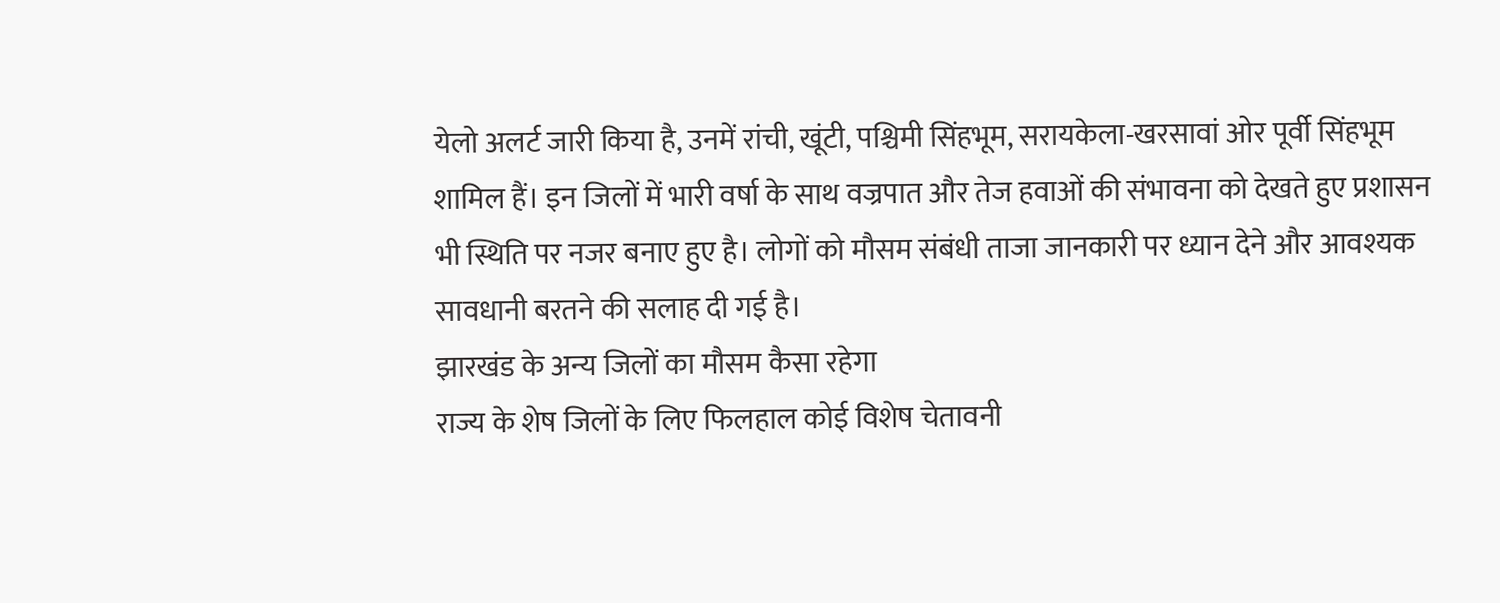येलो अलर्ट जारी किया है, उनमें रांची, खूंटी, पश्चिमी सिंहभूम, सरायकेला-खरसावां ओर पूर्वी सिंहभूम शामिल हैं। इन जिलों में भारी वर्षा के साथ वज्रपात और तेज हवाओं की संभावना को देखते हुए प्रशासन भी स्थिति पर नजर बनाए हुए है। लोगों को मौसम संबंधी ताजा जानकारी पर ध्यान देने और आवश्यक सावधानी बरतने की सलाह दी गई है।
झारखंड के अन्य जिलों का मौसम कैसा रहेगा
राज्य के शेष जिलों के लिए फिलहाल कोई विशेष चेतावनी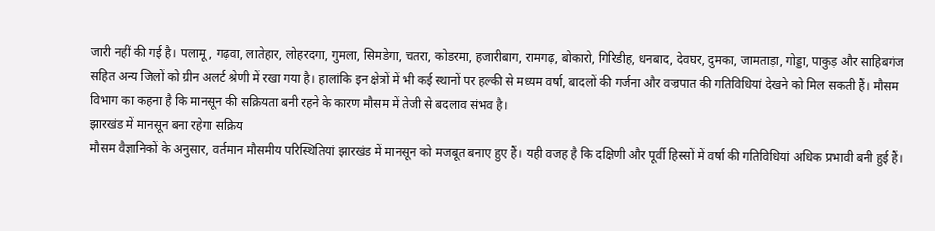जारी नहीं की गई है। पलामू, गढ़वा, लातेहार, लोहरदगा, गुमला, सिमडेगा, चतरा, कोडरमा, हजारीबाग, रामगढ़, बोकारो, गिरिडीह, धनबाद, देवघर, दुमका, जामताड़ा, गोड्डा, पाकुड़ और साहिबगंज सहित अन्य जिलों को ग्रीन अलर्ट श्रेणी में रखा गया है। हालांकि इन क्षेत्रों में भी कई स्थानों पर हल्की से मध्यम वर्षा, बादलों की गर्जना और वज्रपात की गतिविधियां देखने को मिल सकती हैं। मौसम विभाग का कहना है कि मानसून की सक्रियता बनी रहने के कारण मौसम में तेजी से बदलाव संभव है।
झारखंड में मानसून बना रहेगा सक्रिय
मौसम वैज्ञानिकों के अनुसार, वर्तमान मौसमीय परिस्थितियां झारखंड में मानसून को मजबूत बनाए हुए हैं। यही वजह है कि दक्षिणी और पूर्वी हिस्सों में वर्षा की गतिविधियां अधिक प्रभावी बनी हुई हैं।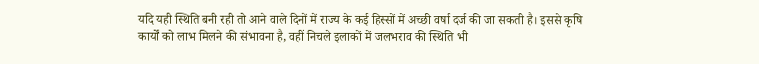यदि यही स्थिति बनी रही तो आने वाले दिनों में राज्य के कई हिस्सों में अच्छी वर्षा दर्ज की जा सकती है। इससे कृषि कार्यों को लाभ मिलने की संभावना है, वहीं निचले इलाकों में जलभराव की स्थिति भी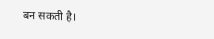बन सकती है।